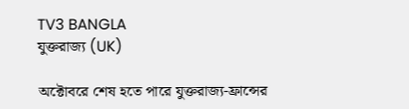TV3 BANGLA
যুক্তরাজ্য (UK)

অক্টোবরে শেষ হতে পারে যুক্তরাজ্য-ফ্রান্সের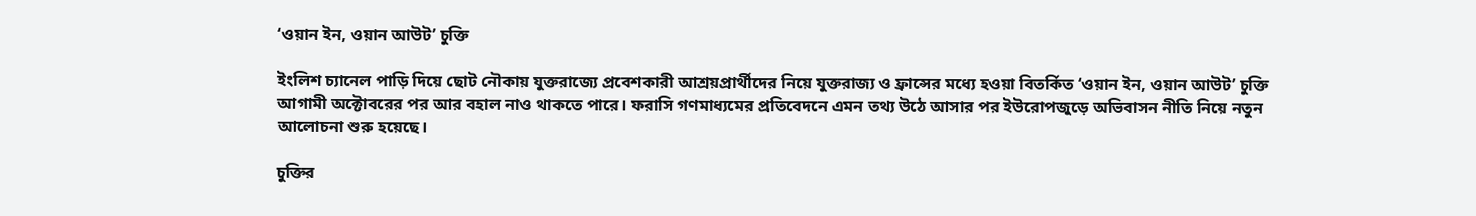‘ওয়ান ইন, ওয়ান আউট’ চুক্তি

ইংলিশ চ্যানেল পাড়ি দিয়ে ছোট নৌকায় যুক্তরাজ্যে প্রবেশকারী আশ্রয়প্রার্থীদের নিয়ে যুক্তরাজ্য ও ফ্রান্সের মধ্যে হওয়া বিতর্কিত ‘ওয়ান ইন, ওয়ান আউট’ চুক্তি আগামী অক্টোবরের পর আর বহাল নাও থাকতে পারে। ফরাসি গণমাধ্যমের প্রতিবেদনে এমন তথ্য উঠে আসার পর ইউরোপজুড়ে অভিবাসন নীতি নিয়ে নতুন আলোচনা শুরু হয়েছে।

চুক্তির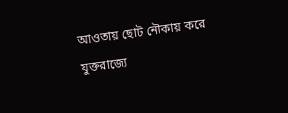আওতায় ছোট নৌকায় করে যুক্তরাজ্যে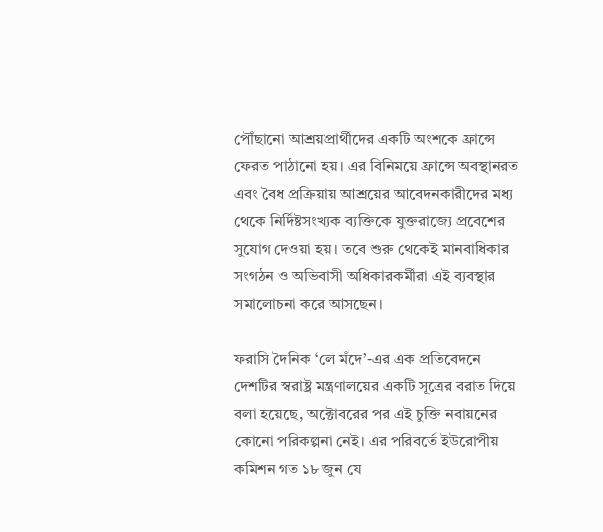পৌঁছানো আশ্রয়প্রার্থীদের একটি অংশকে ফ্রান্সে ফেরত পাঠানো হয়। এর বিনিময়ে ফ্রান্সে অবস্থানরত এবং বৈধ প্রক্রিয়ায় আশ্রয়ের আবেদনকারীদের মধ্য থেকে নির্দিষ্টসংখ্যক ব্যক্তিকে যুক্তরাজ্যে প্রবেশের সুযোগ দেওয়া হয়। তবে শুরু থেকেই মানবাধিকার সংগঠন ও অভিবাসী অধিকারকর্মীরা এই ব্যবস্থার সমালোচনা করে আসছেন।

ফরাসি দৈনিক ‘লে মঁদে’-এর এক প্রতিবেদনে দেশটির স্বরাষ্ট্র মন্ত্রণালয়ের একটি সূত্রের বরাত দিয়ে বলা হয়েছে, অক্টোবরের পর এই চুক্তি নবায়নের কোনো পরিকল্পনা নেই। এর পরিবর্তে ইউরোপীয় কমিশন গত ১৮ জুন যে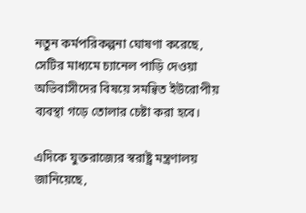নতুন কর্মপরিকল্পনা ঘোষণা করেছে, সেটির মাধ্যমে চ্যানেল পাড়ি দেওয়া অভিবাসীদের বিষয়ে সমন্বিত ইউরোপীয় ব্যবস্থা গড়ে তোলার চেষ্টা করা হবে।

এদিকে যুক্তরাজ্যের স্বরাষ্ট্র মন্ত্রণালয় জানিয়েছে,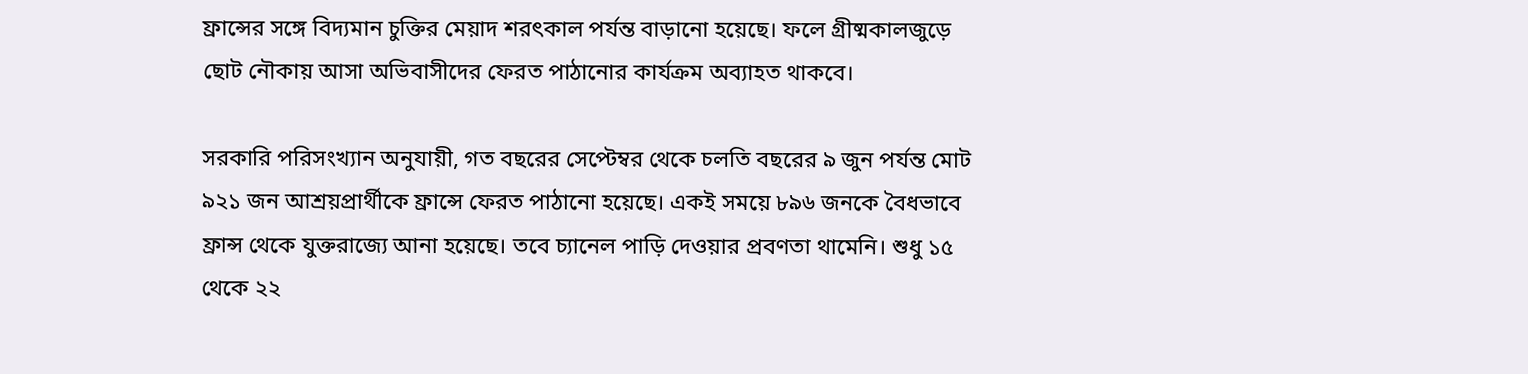ফ্রান্সের সঙ্গে বিদ্যমান চুক্তির মেয়াদ শরৎকাল পর্যন্ত বাড়ানো হয়েছে। ফলে গ্রীষ্মকালজুড়ে ছোট নৌকায় আসা অভিবাসীদের ফেরত পাঠানোর কার্যক্রম অব্যাহত থাকবে।

সরকারি পরিসংখ্যান অনুযায়ী, গত বছরের সেপ্টেম্বর থেকে চলতি বছরের ৯ জুন পর্যন্ত মোট ৯২১ জন আশ্রয়প্রার্থীকে ফ্রান্সে ফেরত পাঠানো হয়েছে। একই সময়ে ৮৯৬ জনকে বৈধভাবে ফ্রান্স থেকে যুক্তরাজ্যে আনা হয়েছে। তবে চ্যানেল পাড়ি দেওয়ার প্রবণতা থামেনি। শুধু ১৫ থেকে ২২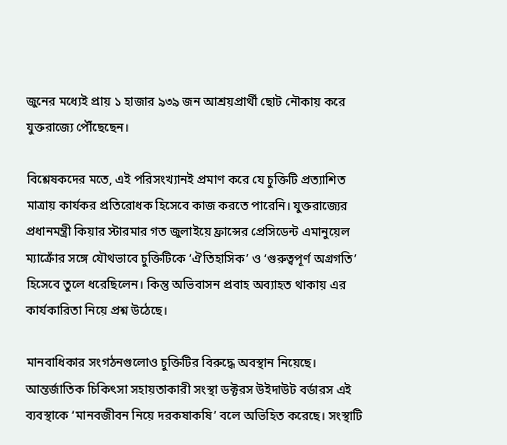জুনের মধ্যেই প্রায় ১ হাজার ৯৩৯ জন আশ্রয়প্রার্থী ছোট নৌকায় করে যুক্তরাজ্যে পৌঁছেছেন।

বিশ্লেষকদের মতে, এই পরিসংখ্যানই প্রমাণ করে যে চুক্তিটি প্রত্যাশিত মাত্রায় কার্যকর প্রতিরোধক হিসেবে কাজ করতে পারেনি। যুক্তরাজ্যের প্রধানমন্ত্রী কিয়ার স্টারমার গত জুলাইয়ে ফ্রান্সের প্রেসিডেন্ট এমানুয়েল ম্যাক্রোঁর সঙ্গে যৌথভাবে চুক্তিটিকে ‘ঐতিহাসিক’ ও ‘গুরুত্বপূর্ণ অগ্রগতি’ হিসেবে তুলে ধরেছিলেন। কিন্তু অভিবাসন প্রবাহ অব্যাহত থাকায় এর কার্যকারিতা নিয়ে প্রশ্ন উঠেছে।

মানবাধিকার সংগঠনগুলোও চুক্তিটির বিরুদ্ধে অবস্থান নিয়েছে। আন্তর্জাতিক চিকিৎসা সহায়তাকারী সংস্থা ডক্টরস উইদাউট বর্ডারস এই ব্যবস্থাকে ‘মানবজীবন নিয়ে দরকষাকষি’ বলে অভিহিত করেছে। সংস্থাটি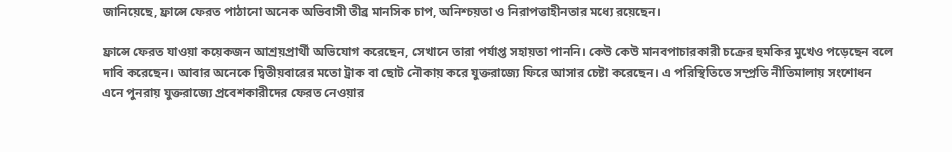জানিয়েছে, ফ্রান্সে ফেরত পাঠানো অনেক অভিবাসী তীব্র মানসিক চাপ, অনিশ্চয়তা ও নিরাপত্তাহীনতার মধ্যে রয়েছেন।

ফ্রান্সে ফেরত যাওয়া কয়েকজন আশ্রয়প্রার্থী অভিযোগ করেছেন, সেখানে তারা পর্যাপ্ত সহায়তা পাননি। কেউ কেউ মানবপাচারকারী চক্রের হুমকির মুখেও পড়েছেন বলে দাবি করেছেন। আবার অনেকে দ্বিতীয়বারের মতো ট্রাক বা ছোট নৌকায় করে যুক্তরাজ্যে ফিরে আসার চেষ্টা করেছেন। এ পরিস্থিতিতে সম্প্রতি নীতিমালায় সংশোধন এনে পুনরায় যুক্তরাজ্যে প্রবেশকারীদের ফেরত নেওয়ার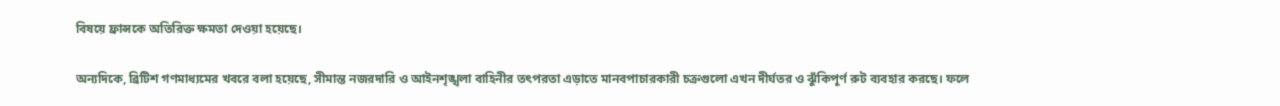বিষয়ে ফ্রান্সকে অতিরিক্ত ক্ষমতা দেওয়া হয়েছে।

অন্যদিকে, ব্রিটিশ গণমাধ্যমের খবরে বলা হয়েছে, সীমান্ত নজরদারি ও আইনশৃঙ্খলা বাহিনীর তৎপরতা এড়াতে মানবপাচারকারী চক্রগুলো এখন দীর্ঘতর ও ঝুঁকিপূর্ণ রুট ব্যবহার করছে। ফলে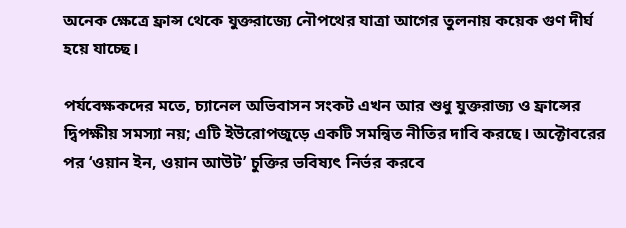অনেক ক্ষেত্রে ফ্রান্স থেকে যুক্তরাজ্যে নৌপথের যাত্রা আগের তুলনায় কয়েক গুণ দীর্ঘ হয়ে যাচ্ছে।

পর্যবেক্ষকদের মতে, চ্যানেল অভিবাসন সংকট এখন আর শুধু যুক্তরাজ্য ও ফ্রান্সের দ্বিপক্ষীয় সমস্যা নয়; এটি ইউরোপজুড়ে একটি সমন্বিত নীতির দাবি করছে। অক্টোবরের পর ‘ওয়ান ইন, ওয়ান আউট’ চুক্তির ভবিষ্যৎ নির্ভর করবে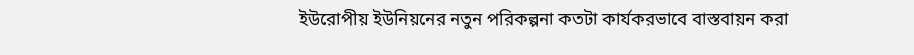ইউরোপীয় ইউনিয়নের নতুন পরিকল্পনা কতটা কার্যকরভাবে বাস্তবায়ন করা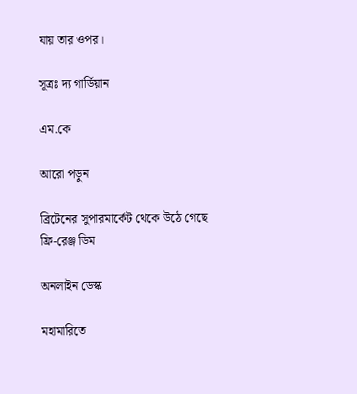যায় তার ওপর।

সূত্রঃ দ্য গার্ডিয়ান

এম.কে

আরো পড়ুন

ব্রিটেনের সুপারমার্কেট থেকে উঠে গেছে ফ্রি-রেঞ্জ ডিম

অনলাইন ডেস্ক

মহামারিতে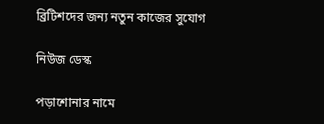ব্রিটিশদের জন্য নতুন কাজের সুযোগ

নিউজ ডেস্ক

পড়াশোনার নামে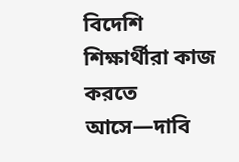বিদেশি শিক্ষার্থীরা কাজ করতে আসে—দাবি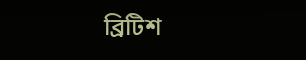ব্রিটিশ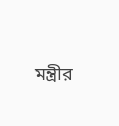মন্ত্রীর